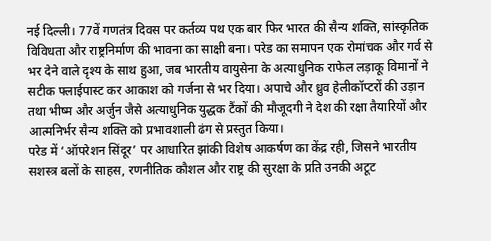नई दिल्ली। 77वें गणतंत्र दिवस पर कर्तव्य पथ एक बार फिर भारत की सैन्य शक्ति, सांस्कृतिक विविधता और राष्ट्रनिर्माण की भावना का साक्षी बना। परेड का समापन एक रोमांचक और गर्व से भर देने वाले दृश्य के साथ हुआ, जब भारतीय वायुसेना के अत्याधुनिक राफेल लड़ाकू विमानों ने सटीक फ्लाईपास्ट कर आकाश को गर्जना से भर दिया। अपाचे और ध्रुव हेलीकॉप्टरों की उड़ान तथा भीष्म और अर्जुन जैसे अत्याधुनिक युद्धक टैंकों की मौजूदगी ने देश की रक्षा तैयारियों और आत्मनिर्भर सैन्य शक्ति को प्रभावशाली ढंग से प्रस्तुत किया।
परेड में ‘ऑपरेशन सिंदूर’ पर आधारित झांकी विशेष आकर्षण का केंद्र रही, जिसने भारतीय सशस्त्र बलों के साहस, रणनीतिक कौशल और राष्ट्र की सुरक्षा के प्रति उनकी अटूट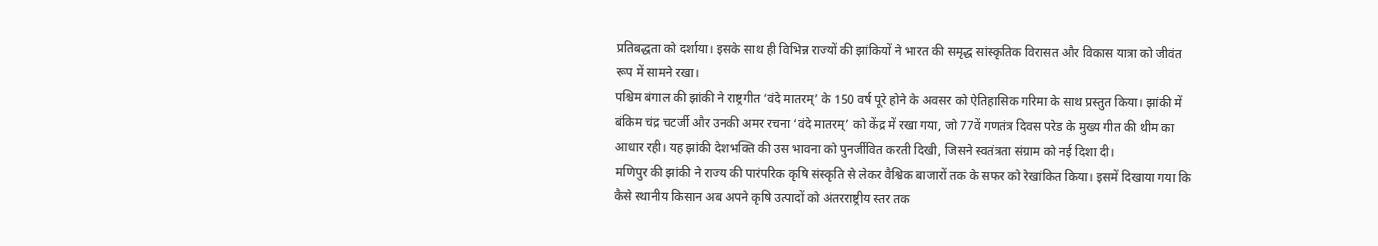प्रतिबद्धता को दर्शाया। इसके साथ ही विभिन्न राज्यों की झांकियों ने भारत की समृद्ध सांस्कृतिक विरासत और विकास यात्रा को जीवंत रूप में सामने रखा।
पश्चिम बंगाल की झांकी ने राष्ट्रगीत ‘वंदे मातरम्’ के 150 वर्ष पूरे होने के अवसर को ऐतिहासिक गरिमा के साथ प्रस्तुत किया। झांकी में बंकिम चंद्र चटर्जी और उनकी अमर रचना ‘वंदे मातरम्’ को केंद्र में रखा गया, जो 77वें गणतंत्र दिवस परेड के मुख्य गीत की थीम का आधार रही। यह झांकी देशभक्ति की उस भावना को पुनर्जीवित करती दिखी, जिसने स्वतंत्रता संग्राम को नई दिशा दी।
मणिपुर की झांकी ने राज्य की पारंपरिक कृषि संस्कृति से लेकर वैश्विक बाजारों तक के सफर को रेखांकित किया। इसमें दिखाया गया कि कैसे स्थानीय किसान अब अपने कृषि उत्पादों को अंतरराष्ट्रीय स्तर तक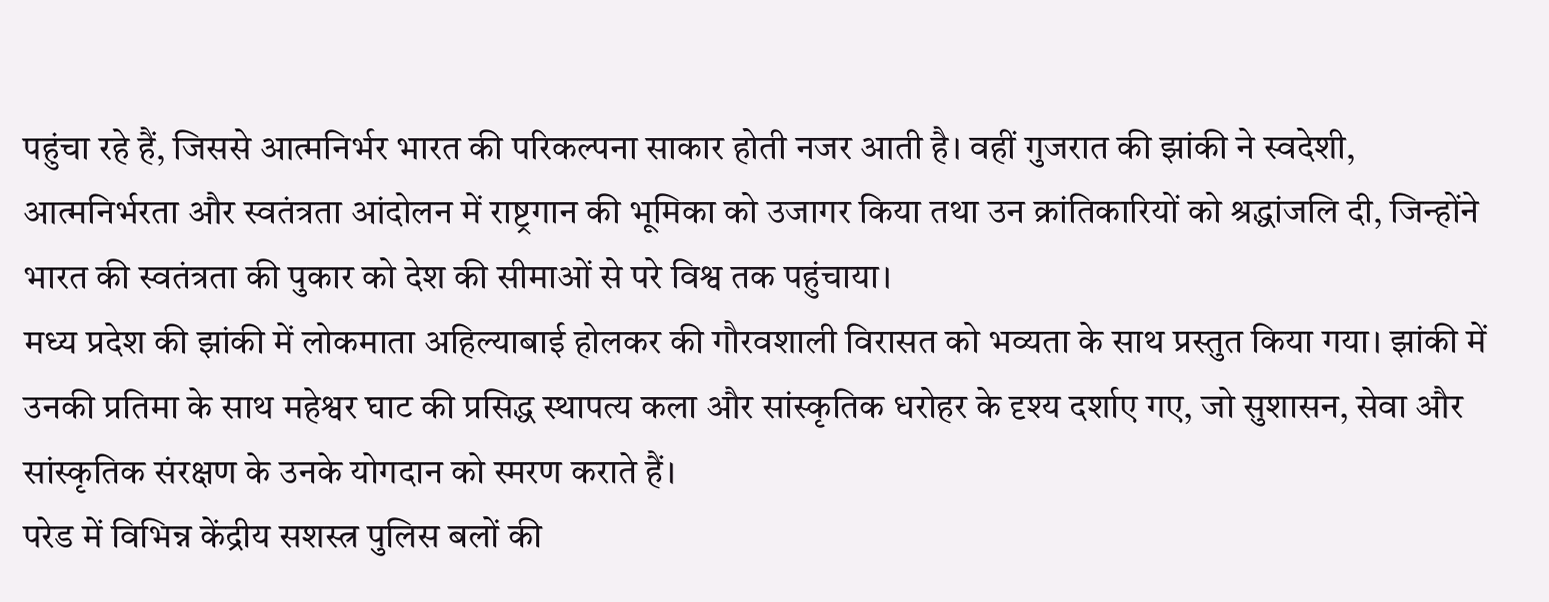पहुंचा रहे हैं, जिससे आत्मनिर्भर भारत की परिकल्पना साकार होती नजर आती है। वहीं गुजरात की झांकी ने स्वदेशी, आत्मनिर्भरता और स्वतंत्रता आंदोलन में राष्ट्रगान की भूमिका को उजागर किया तथा उन क्रांतिकारियों को श्रद्धांजलि दी, जिन्होंने भारत की स्वतंत्रता की पुकार को देश की सीमाओं से परे विश्व तक पहुंचाया।
मध्य प्रदेश की झांकी में लोकमाता अहिल्याबाई होलकर की गौरवशाली विरासत को भव्यता के साथ प्रस्तुत किया गया। झांकी में उनकी प्रतिमा के साथ महेश्वर घाट की प्रसिद्ध स्थापत्य कला और सांस्कृतिक धरोहर के दृश्य दर्शाए गए, जो सुशासन, सेवा और सांस्कृतिक संरक्षण के उनके योगदान को स्मरण कराते हैं।
परेड में विभिन्न केंद्रीय सशस्त्र पुलिस बलों की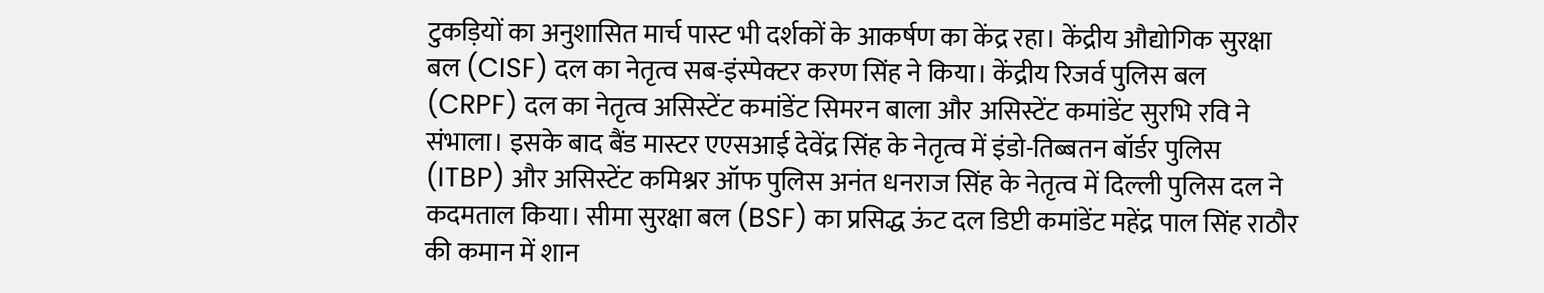टुकड़ियों का अनुशासित मार्च पास्ट भी दर्शकों के आकर्षण का केंद्र रहा। केंद्रीय औद्योगिक सुरक्षा बल (CISF) दल का नेतृत्व सब-इंस्पेक्टर करण सिंह ने किया। केंद्रीय रिजर्व पुलिस बल (CRPF) दल का नेतृत्व असिस्टेंट कमांडेंट सिमरन बाला और असिस्टेंट कमांडेंट सुरभि रवि ने संभाला। इसके बाद बैंड मास्टर एएसआई देवेंद्र सिंह के नेतृत्व में इंडो-तिब्बतन बॉर्डर पुलिस (ITBP) और असिस्टेंट कमिश्नर ऑफ पुलिस अनंत धनराज सिंह के नेतृत्व में दिल्ली पुलिस दल ने कदमताल किया। सीमा सुरक्षा बल (BSF) का प्रसिद्ध ऊंट दल डिप्टी कमांडेंट महेंद्र पाल सिंह राठौर की कमान में शान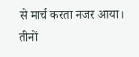से मार्च करता नजर आया।
तीनों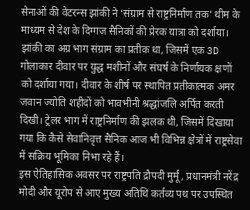सेनाओं की वेटरन्स झांकी ने ‘संग्राम से राष्ट्रनिर्माण तक’ थीम के माध्यम से देश के दिग्गज सैनिकों की प्रेरक यात्रा को दर्शाया। झांकी का अग्र भाग संग्राम का प्रतीक था, जिसमें एक 3D गोलाकार दीवार पर युद्ध मशीनों और संघर्ष के निर्णायक क्षणों को दर्शाया गया। दीवार के शीर्ष पर स्थापित प्रतीकात्मक अमर जवान ज्योति शहीदों को भावभीनी श्रद्धांजलि अर्पित करती दिखी। ट्रेलर भाग में राष्ट्रनिर्माण की झलक थी, जिसमें दिखाया गया कि कैसे सेवानिवृत्त सैनिक आज भी विभिन्न क्षेत्रों में राष्ट्रसेवा में सक्रिय भूमिका निभा रहे हैं।
इस ऐतिहासिक अवसर पर राष्ट्रपति द्रौपदी मुर्मू, प्रधानमंत्री नरेंद्र मोदी और यूरोप से आए मुख्य अतिथि कर्तव्य पथ पर उपस्थित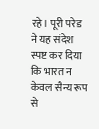रहे। पूरी परेड ने यह संदेश स्पष्ट कर दिया कि भारत न केवल सैन्य रूप से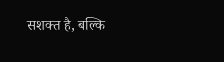सशक्त है, बल्कि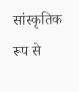सांस्कृतिक रूप से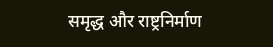समृद्ध और राष्ट्रनिर्माण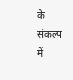के संकल्प में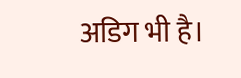अडिग भी है।